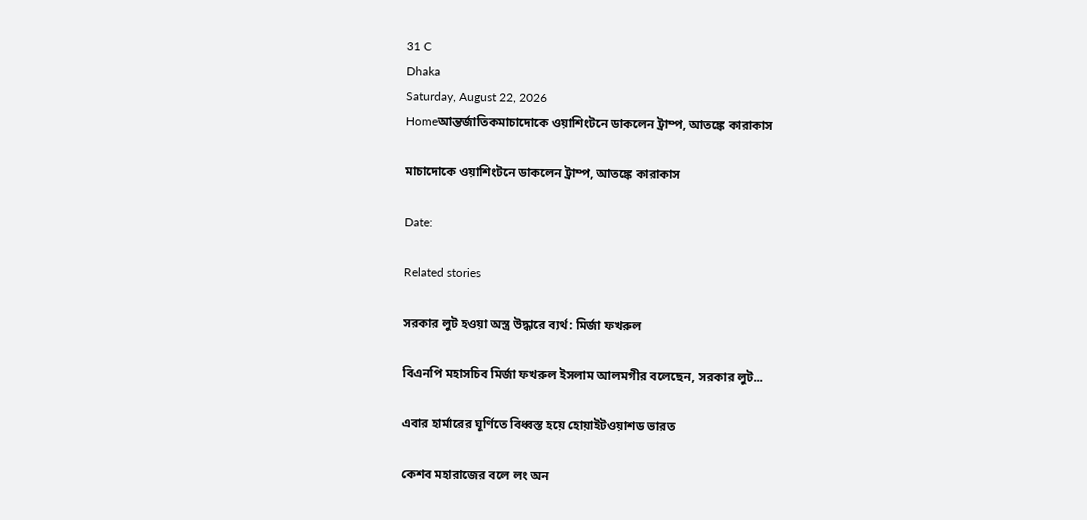31 C
Dhaka
Saturday, August 22, 2026
Homeআন্তর্জাতিকমাচাদোকে ওয়াশিংটনে ডাকলেন ট্রাম্প, আতঙ্কে কারাকাস

মাচাদোকে ওয়াশিংটনে ডাকলেন ট্রাম্প, আতঙ্কে কারাকাস

Date:

Related stories

সরকার লুট হওয়া অস্ত্র উদ্ধারে ব্যর্থ: মির্জা ফখরুল

বিএনপি মহাসচিব মির্জা ফখরুল ইসলাম আলমগীর বলেছেন, সরকার লুট...

এবার হার্মারের ঘূর্ণিতে বিধ্বস্ত হয়ে হোয়াইটওয়াশড ভারত

কেশব মহারাজের বলে লং অন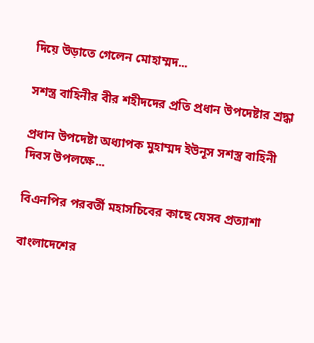দিয়ে উড়াতে গেলেন মোহাম্মদ...

সশস্ত্র বাহিনীর বীর শহীদদের প্রতি প্রধান উপদেষ্টার শ্রদ্ধা

প্রধান উপদেষ্টা অধ্যাপক মুহাম্মদ ইউনূস সশস্ত্র বাহিনী দিবস উপলক্ষে...

বিএনপির পরবর্তী মহাসচিবের কাছে যেসব প্রত্যাশা

বাংলাদেশের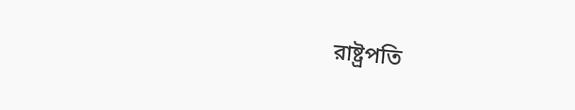রাষ্ট্রপতি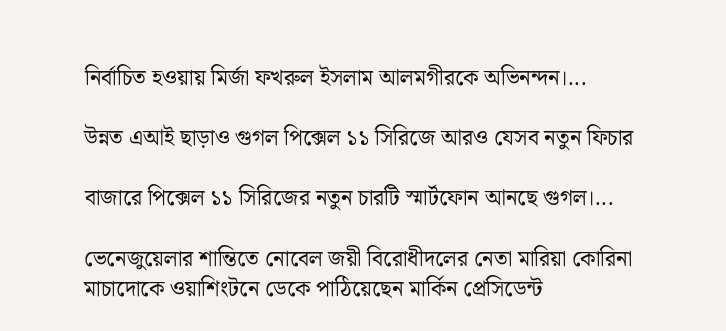নির্বাচিত হওয়ায় মির্জা ফখরুল ইসলাম আলমগীরকে অভিনন্দন।...

উন্নত এআই ছাড়াও গুগল পিক্সেল ১১ সিরিজে আরও যেসব নতুন ফিচার

বাজারে পিক্সেল ১১ সিরিজের নতুন চারটি স্মার্টফোন আনছে গুগল।...

ভেনেজুয়েলার শান্তিতে নোবেল জয়ী বিরোধীদলের নেতা মারিয়া কোরিনা মাচাদোকে ওয়াশিংটনে ডেকে পাঠিয়েছেন মার্কিন প্রেসিডেন্ট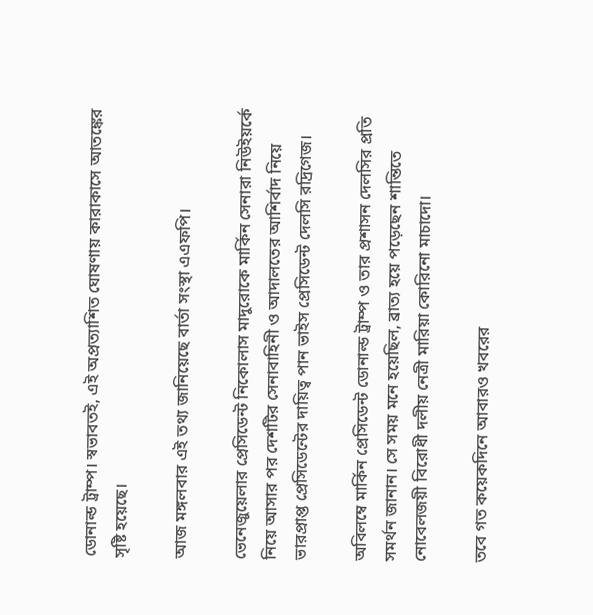ডোনাল্ড ট্রাম্প। স্বভাবতই, এই অপ্রত্যাশিত ঘোষণায় কারাকাসে আতঙ্কের সৃষ্টি হয়েছে।

আজ মঙ্গলবার এই তথ্য জানিয়েছে বার্তা সংস্থা এএফপি।

ভেনেজুয়েলার প্রেসিডেন্ট নিকোলাস মাদুরোকে মার্কিন সেনারা নিউইয়র্কে নিয়ে আসার পর দেশটির সেনাবাহিনী ও আদালতের আশির্বাদ নিয়ে ভারপ্রাপ্ত প্রেসিডেন্টের দায়িত্ব পান ভাইস প্রেসিডেন্ট দেলসি রদ্রিগেজ।

অবিলম্বে মার্কিন প্রেসিডেন্ট ডোনাল্ড ট্রাম্প ও তার প্রশাসন দেলসির প্রতি সমর্থন জানান। সে সময় মনে হয়েছিল, ব্রাত্য হয়ে পড়েছেন শান্তিতে নোবেলজয়ী বিরোধী দলীয় নেত্রী মারিয়া কোরিনো মাচাদো।

তবে গত কয়েকদিনে আবারও খবরের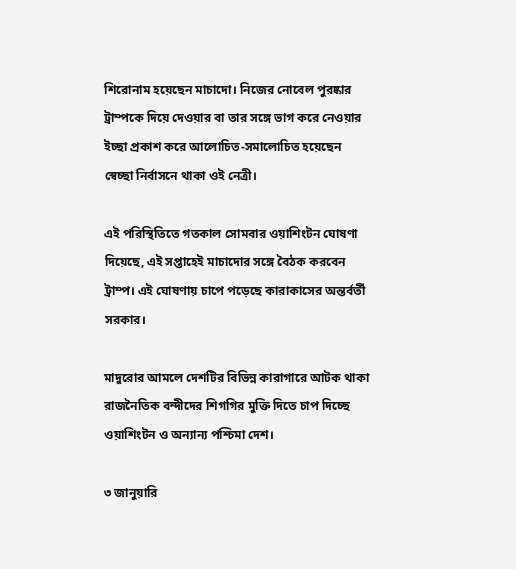শিরোনাম হয়েছেন মাচাদো। নিজের নোবেল পুরষ্কার ট্রাম্পকে দিয়ে দেওয়ার বা তার সঙ্গে ভাগ করে নেওয়ার ইচ্ছা প্রকাশ করে আলোচিত-সমালোচিত হয়েছেন স্বেচ্ছা নির্বাসনে থাকা ওই নেত্রী।

এই পরিস্থিতিতে গতকাল সোমবার ওয়াশিংটন ঘোষণা দিয়েছে, এই সপ্তাহেই মাচাদোর সঙ্গে বৈঠক করবেন ট্রাম্প। এই ঘোষণায় চাপে পড়েছে কারাকাসের অন্তর্বর্তী সরকার।

মাদুরোর আমলে দেশটির বিভিন্ন কারাগারে আটক থাকা রাজনৈতিক বন্দীদের শিগগির মুক্তি দিতে চাপ দিচ্ছে ওয়াশিংটন ও অন্যান্য পশ্চিমা দেশ।

৩ জানুয়ারি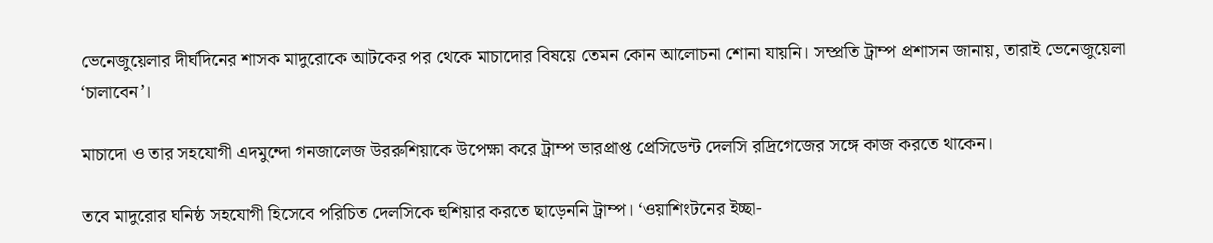ভেনেজুয়েলার দীর্ঘদিনের শাসক মাদুরোকে আটকের পর থেকে মাচাদোর বিষয়ে তেমন কোন আলোচনা শোনা যায়নি। সম্প্রতি ট্রাম্প প্রশাসন জানায়, তারাই ভেনেজুয়েলা ‘চালাবেন’।

মাচাদো ও তার সহযোগী এদমুন্দো গনজালেজ উররুশিয়াকে উপেক্ষা করে ট্রাম্প ভারপ্রাপ্ত প্রেসিডেন্ট দেলসি রদ্রিগেজের সঙ্গে কাজ করতে থাকেন।

তবে মাদুরোর ঘনিষ্ঠ সহযোগী হিসেবে পরিচিত দেলসিকে হুশিয়ার করতে ছাড়েননি ট্রাম্প। ‘ওয়াশিংটনের ইচ্ছা-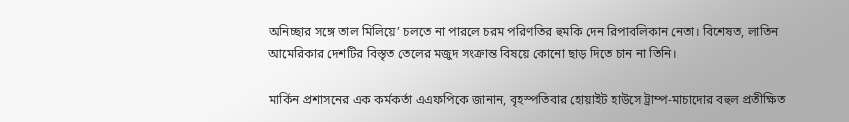অনিচ্ছার সঙ্গে তাল মিলিয়ে’ চলতে না পারলে চরম পরিণতির হুমকি দেন রিপাবলিকান নেতা। বিশেষত, লাতিন আমেরিকার দেশটির বিস্তৃত তেলের মজুদ সংক্রান্ত বিষয়ে কোনো ছাড় দিতে চান না তিনি।

মার্কিন প্রশাসনের এক কর্মকর্তা এএফপিকে জানান, বৃহস্পতিবার হোয়াইট হাউসে ট্রাম্প-মাচাদোর বহুল প্রতীক্ষিত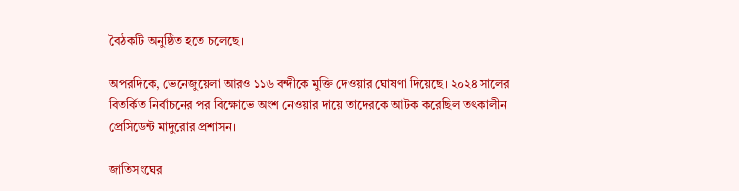বৈঠকটি অনুষ্ঠিত হতে চলেছে।

অপরদিকে, ভেনেজুয়েলা আরও ১১৬ বন্দীকে মুক্তি দেওয়ার ঘোষণা দিয়েছে। ২০২৪ সালের বিতর্কিত নির্বাচনের পর বিক্ষোভে অংশ নেওয়ার দায়ে তাদেরকে আটক করেছিল তৎকালীন প্রেসিডেন্ট মাদুরোর প্রশাসন।

জাতিসংঘের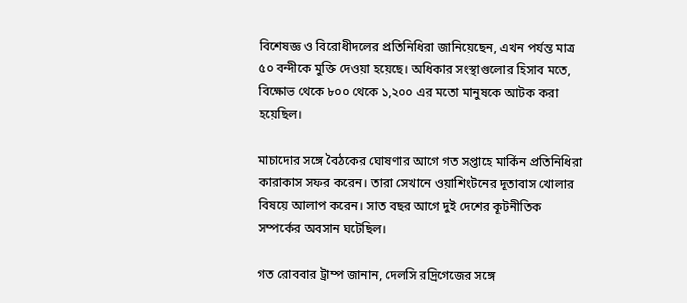বিশেষজ্ঞ ও বিরোধীদলের প্রতিনিধিরা জানিয়েছেন, এখন পর্যন্ত মাত্র ৫০ বন্দীকে মুক্তি দেওয়া হয়েছে। অধিকার সংস্থাগুলোর হিসাব মতে, বিক্ষোভ থেকে ৮০০ থেকে ১,২০০ এর মতো মানুষকে আটক করা হয়েছিল।

মাচাদোর সঙ্গে বৈঠকের ঘোষণার আগে গত সপ্তাহে মার্কিন প্রতিনিধিরা কারাকাস সফর করেন। তারা সেখানে ওয়াশিংটনের দূতাবাস খোলার বিষয়ে আলাপ করেন। সাত বছর আগে দুই দেশের কূটনীতিক সম্পর্কের অবসান ঘটেছিল।

গত রোববার ট্রাম্প জানান, দেলসি রদ্রিগেজের সঙ্গে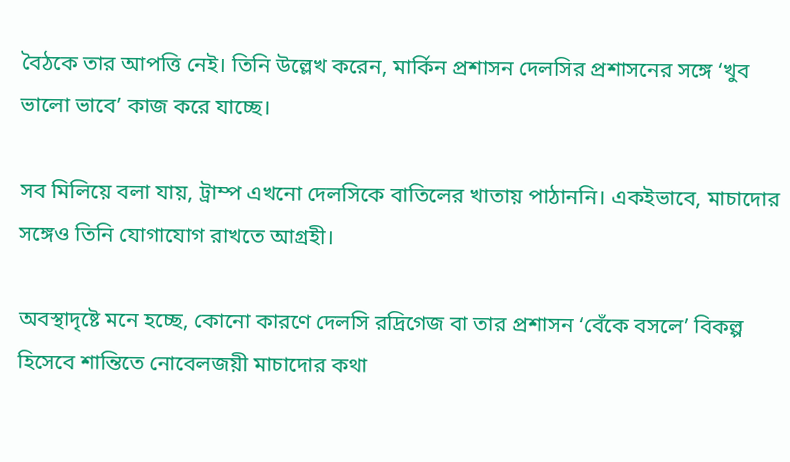বৈঠকে তার আপত্তি নেই। তিনি উল্লেখ করেন, মার্কিন প্রশাসন দেলসির প্রশাসনের সঙ্গে ‘খুব ভালো ভাবে’ কাজ করে যাচ্ছে।

সব মিলিয়ে বলা যায়, ট্রাম্প এখনো দেলসিকে বাতিলের খাতায় পাঠাননি। একইভাবে, মাচাদোর সঙ্গেও তিনি যোগাযোগ রাখতে আগ্রহী।

অবস্থাদৃষ্টে মনে হচ্ছে, কোনো কারণে দেলসি রদ্রিগেজ বা তার প্রশাসন ‘বেঁকে বসলে’ বিকল্প হিসেবে শান্তিতে নোবেলজয়ী মাচাদোর কথা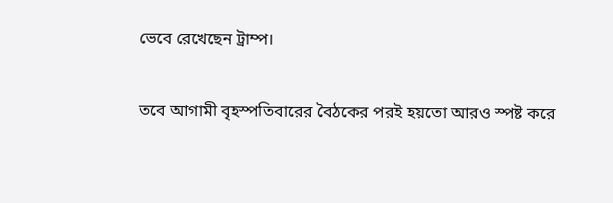ভেবে রেখেছেন ট্রাম্প।

তবে আগামী বৃহস্পতিবারের বৈঠকের পরই হয়তো আরও স্পষ্ট করে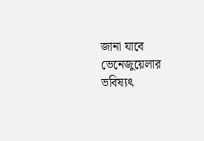জানা যাবে ভেনেজুয়েলার ভবিষ্যৎ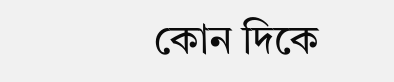কোন দিকে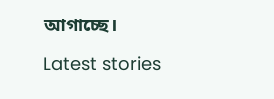আগাচ্ছে।

Latest stories